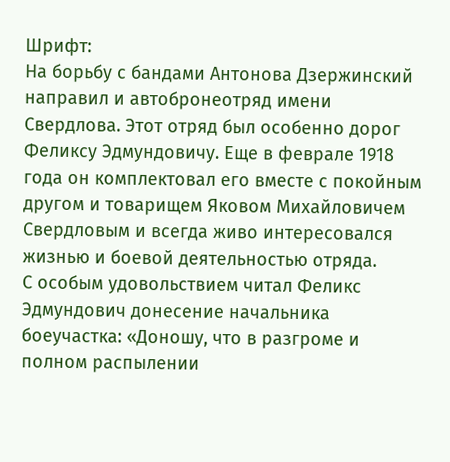Шрифт:
На борьбу с бандами Антонова Дзержинский направил и автобронеотряд имени Свердлова. Этот отряд был особенно дорог Феликсу Эдмундовичу. Еще в феврале 1918 года он комплектовал его вместе с покойным другом и товарищем Яковом Михайловичем Свердловым и всегда живо интересовался жизнью и боевой деятельностью отряда.
С особым удовольствием читал Феликс Эдмундович донесение начальника боеучастка: «Доношу, что в разгроме и полном распылении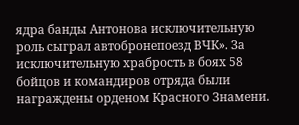ядра банды Антонова исключительную роль сыграл автобронепоезд ВЧК». За исключительную храбрость в боях 58 бойцов и командиров отряда были награждены орденом Красного Знамени.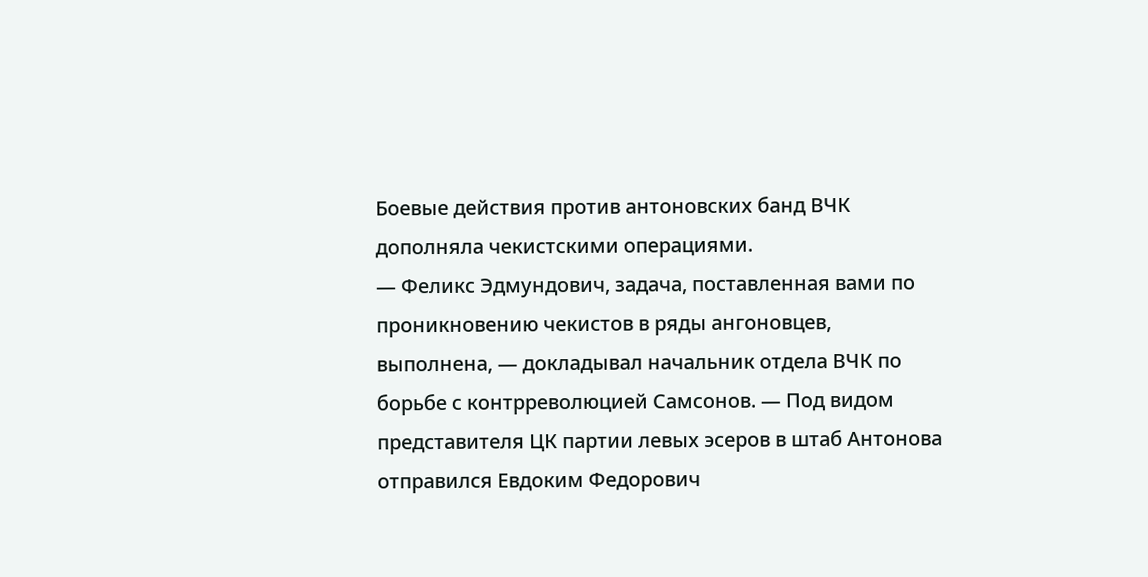Боевые действия против антоновских банд ВЧК дополняла чекистскими операциями.
— Феликс Эдмундович, задача, поставленная вами по проникновению чекистов в ряды ангоновцев, выполнена, — докладывал начальник отдела ВЧК по борьбе с контрреволюцией Самсонов. — Под видом представителя ЦК партии левых эсеров в штаб Антонова отправился Евдоким Федорович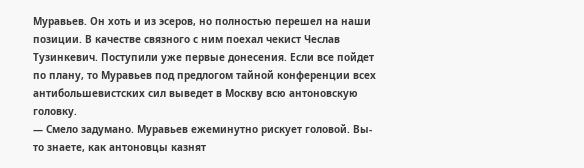Муравьев. Он хоть и из эсеров, но полностью перешел на наши позиции. В качестве связного с ним поехал чекист Чеслав Тузинкевич. Поступили уже первые донесения. Если все пойдет по плану, то Муравьев под предлогом тайной конференции всех антибольшевистских сил выведет в Москву всю антоновскую головку.
— Смело задумано. Муравьев ежеминутно рискует головой. Вы-то знаете, как антоновцы казнят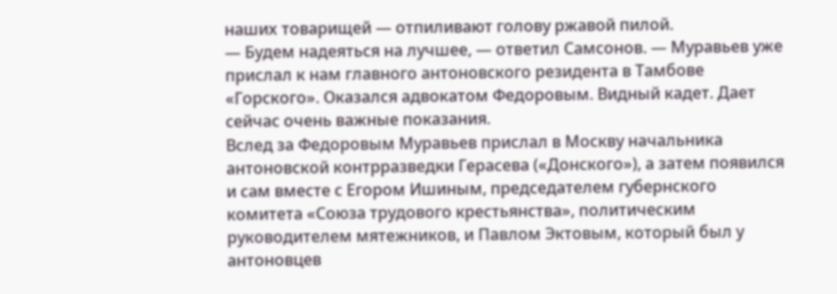наших товарищей — отпиливают голову ржавой пилой.
— Будем надеяться на лучшее, — ответил Самсонов. — Муравьев уже прислал к нам главного антоновского резидента в Тамбове «Горского». Оказался адвокатом Федоровым. Видный кадет. Дает сейчас очень важные показания.
Вслед за Федоровым Муравьев прислал в Москву начальника антоновской контрразведки Герасева («Донского»), а затем появился и сам вместе с Егором Ишиным, председателем губернского комитета «Союза трудового крестьянства», политическим руководителем мятежников, и Павлом Эктовым, который был у антоновцев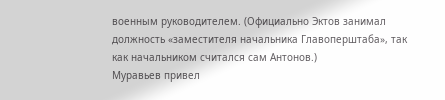военным руководителем. (Официально Эктов занимал должность «заместителя начальника Главоперштаба», так как начальником считался сам Антонов.)
Муравьев привел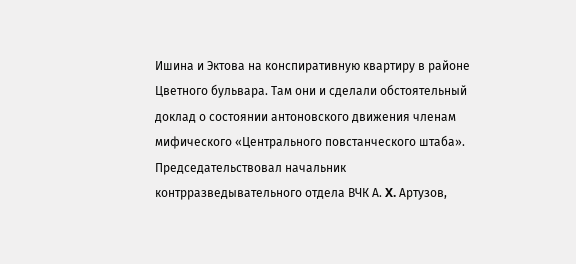Ишина и Эктова на конспиративную квартиру в районе Цветного бульвара. Там они и сделали обстоятельный доклад о состоянии антоновского движения членам мифического «Центрального повстанческого штаба». Председательствовал начальник контрразведывательного отдела ВЧК А. X. Артузов,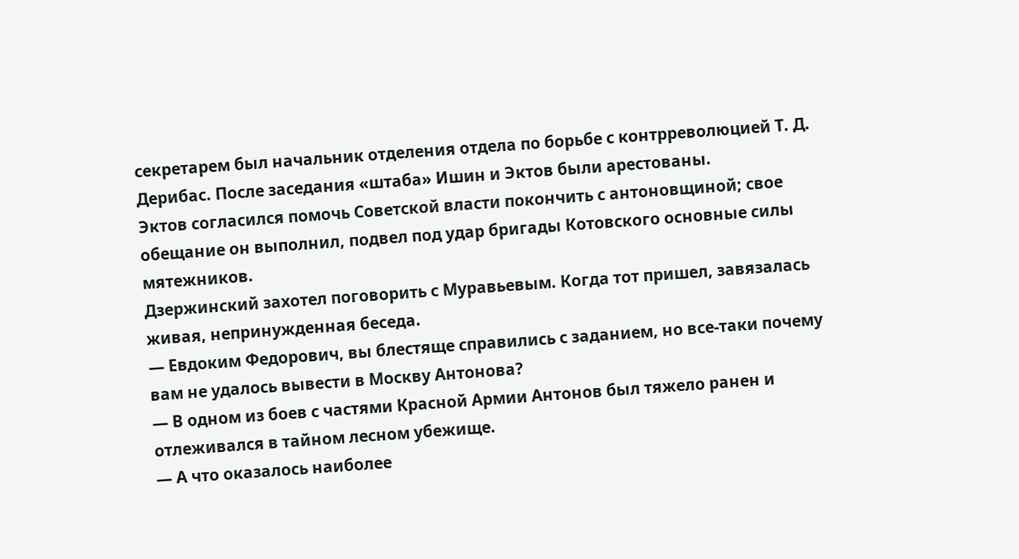секретарем был начальник отделения отдела по борьбе с контрреволюцией Т. Д. Дерибас. После заседания «штаба» Ишин и Эктов были арестованы.
Эктов согласился помочь Советской власти покончить с антоновщиной; свое обещание он выполнил, подвел под удар бригады Котовского основные силы мятежников.
Дзержинский захотел поговорить с Муравьевым. Когда тот пришел, завязалась живая, непринужденная беседа.
— Евдоким Федорович, вы блестяще справились с заданием, но все-таки почему вам не удалось вывести в Москву Антонова?
— В одном из боев с частями Красной Армии Антонов был тяжело ранен и отлеживался в тайном лесном убежище.
— А что оказалось наиболее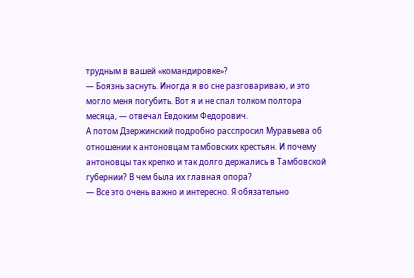трудным в вашей «командировке»?
— Боязнь заснуть. Иногда я во сне разговариваю, и это могло меня погубить. Вот я и не спал толком полтора месяца, — отвечал Евдоким Федорович.
А потом Дзержинский подробно расспросил Муравьева об отношении к антоновцам тамбовских крестьян. И почему антоновцы так крепко и так долго держались в Тамбовской губернии? В чем была их главная опора?
— Все это очень важно и интересно. Я обязательно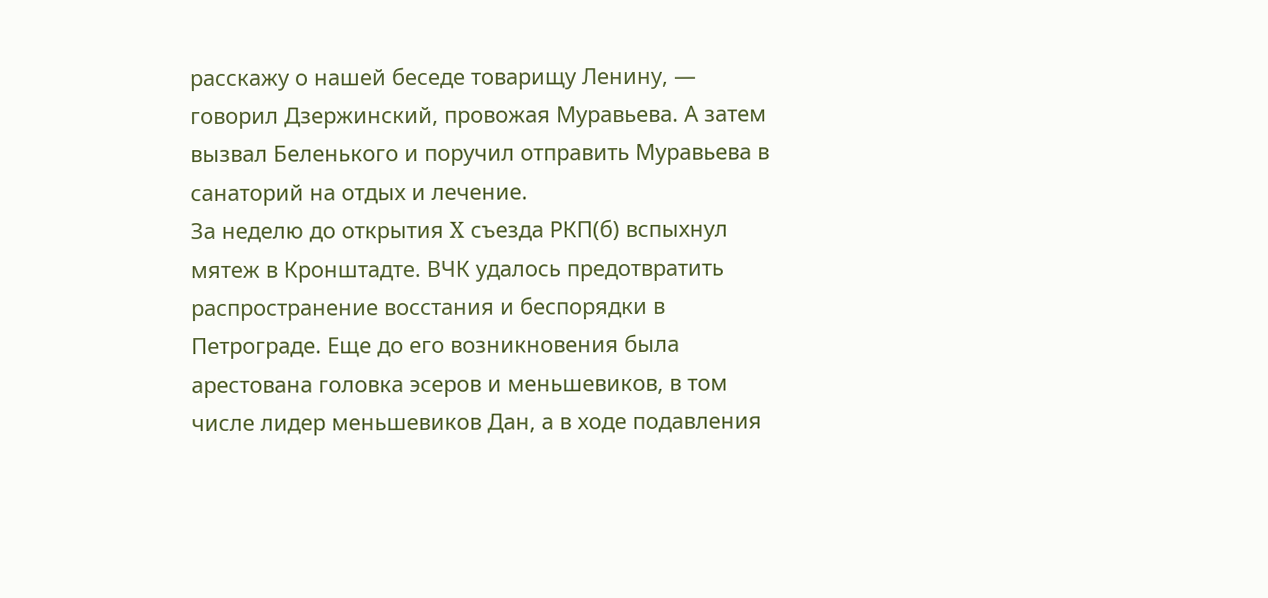расскажу о нашей беседе товарищу Ленину, — говорил Дзержинский, провожая Муравьева. А затем вызвал Беленького и поручил отправить Муравьева в санаторий на отдых и лечение.
За неделю до открытия X съезда РКП(б) вспыхнул мятеж в Кронштадте. ВЧК удалось предотвратить распространение восстания и беспорядки в Петрограде. Еще до его возникновения была арестована головка эсеров и меньшевиков, в том числе лидер меньшевиков Дан, а в ходе подавления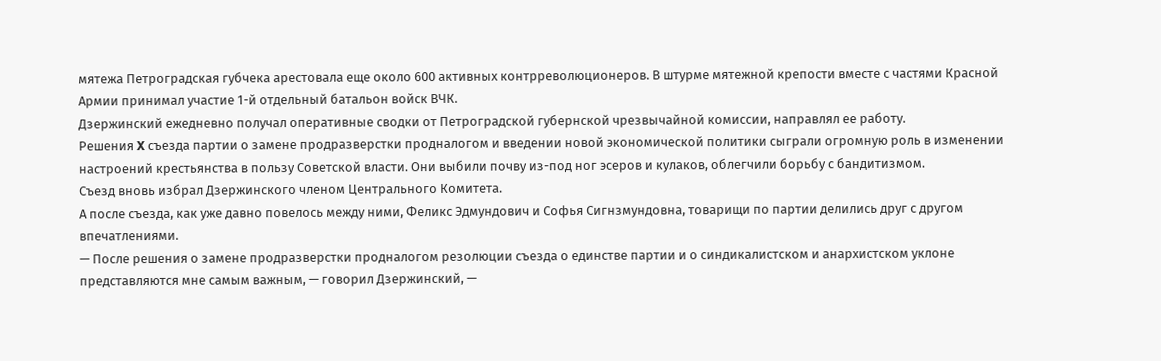мятежа Петроградская губчека арестовала еще около 600 активных контрреволюционеров. В штурме мятежной крепости вместе с частями Красной Армии принимал участие 1-й отдельный батальон войск ВЧК.
Дзержинский ежедневно получал оперативные сводки от Петроградской губернской чрезвычайной комиссии, направлял ее работу.
Решения X съезда партии о замене продразверстки продналогом и введении новой экономической политики сыграли огромную роль в изменении настроений крестьянства в пользу Советской власти. Они выбили почву из-под ног эсеров и кулаков, облегчили борьбу с бандитизмом.
Съезд вновь избрал Дзержинского членом Центрального Комитета.
А после съезда, как уже давно повелось между ними, Феликс Эдмундович и Софья Сигнзмундовна, товарищи по партии делились друг с другом впечатлениями.
— После решения о замене продразверстки продналогом резолюции съезда о единстве партии и о синдикалистском и анархистском уклоне представляются мне самым важным, — говорил Дзержинский, —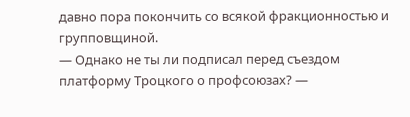давно пора покончить со всякой фракционностью и групповщиной.
— Однако не ты ли подписал перед съездом платформу Троцкого о профсоюзах? —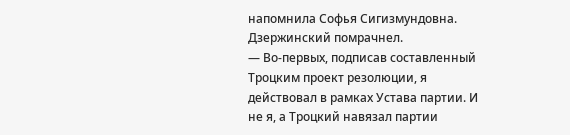напомнила Софья Сигизмундовна.
Дзержинский помрачнел.
— Во-первых, подписав составленный Троцким проект резолюции, я действовал в рамках Устава партии. И не я, а Троцкий навязал партии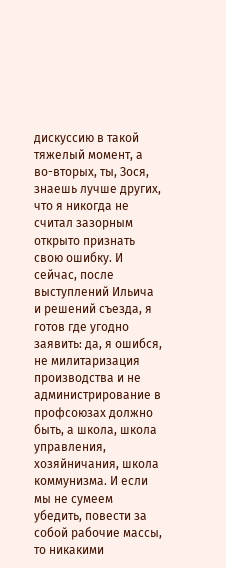дискуссию в такой тяжелый момент, а во-вторых, ты, Зося, знаешь лучше других, что я никогда не считал зазорным открыто признать свою ошибку. И сейчас, после выступлений Ильича и решений съезда, я готов где угодно заявить: да, я ошибся, не милитаризация производства и не администрирование в профсоюзах должно быть, а школа, школа управления, хозяйничания, школа коммунизма. И если мы не сумеем убедить, повести за собой рабочие массы, то никакими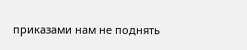приказами нам не поднять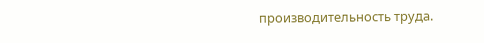производительность труда.